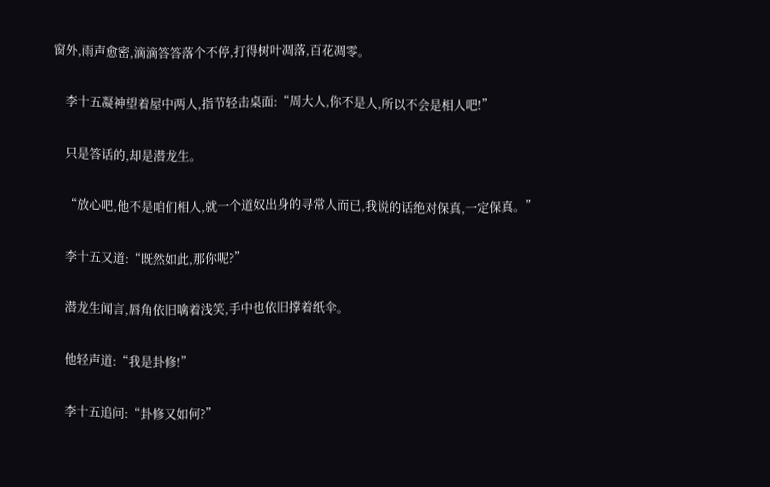窗外,雨声愈密,滴滴答答落个不停,打得树叶凋落,百花凋零。


    李十五凝神望着屋中两人,指节轻击桌面:“周大人,你不是人,所以不会是相人吧!”


    只是答话的,却是潜龙生。


    “放心吧,他不是咱们相人,就一个道奴出身的寻常人而已,我说的话绝对保真,一定保真。”


    李十五又道:“既然如此,那你呢?”


    潜龙生闻言,唇角依旧噙着浅笑,手中也依旧撑着纸伞。


    他轻声道:“我是卦修!”


    李十五追问:“卦修又如何?”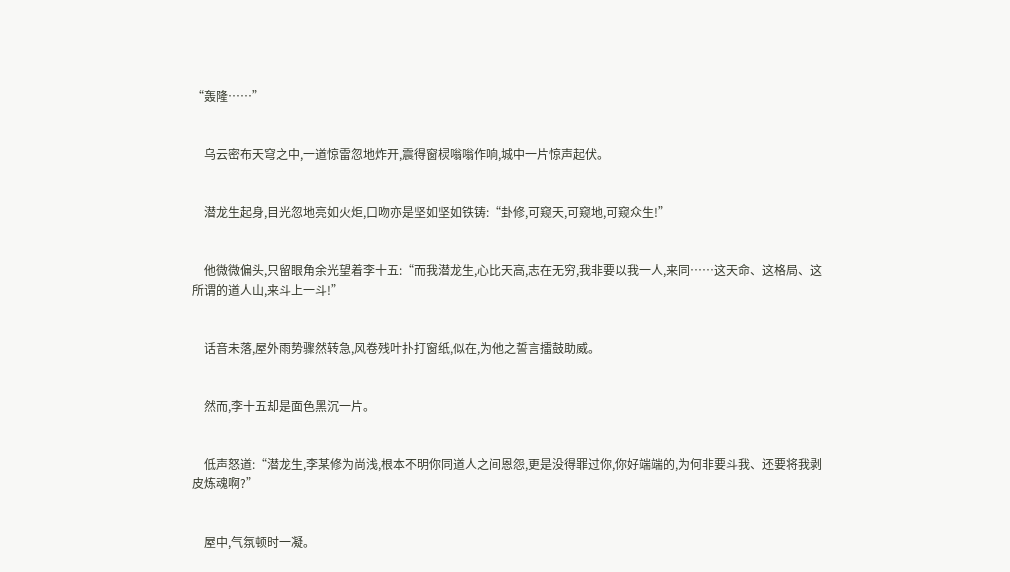“轰隆……”


    乌云密布天穹之中,一道惊雷忽地炸开,震得窗棂嗡嗡作响,城中一片惊声起伏。


    潜龙生起身,目光忽地亮如火炬,口吻亦是坚如坚如铁铸:“卦修,可窥天,可窥地,可窥众生!”


    他微微偏头,只留眼角余光望着李十五:“而我潜龙生,心比天高,志在无穷,我非要以我一人,来同……这天命、这格局、这所谓的道人山,来斗上一斗!”


    话音未落,屋外雨势骤然转急,风卷残叶扑打窗纸,似在,为他之誓言擂鼓助威。


    然而,李十五却是面色黑沉一片。


    低声怒道:“潜龙生,李某修为尚浅,根本不明你同道人之间恩怨,更是没得罪过你,你好端端的,为何非要斗我、还要将我剥皮炼魂啊?”


    屋中,气氛顿时一凝。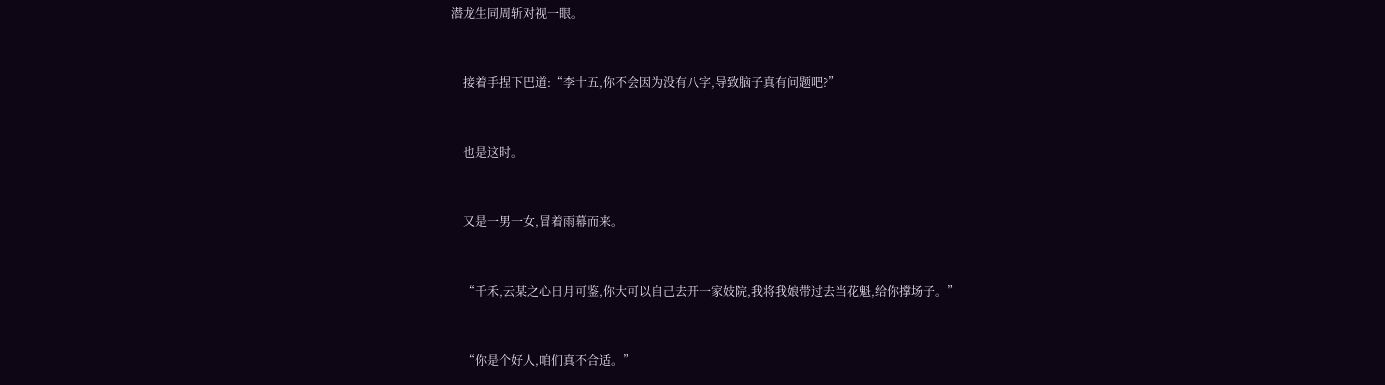潜龙生同周斩对视一眼。


    接着手捏下巴道:“李十五,你不会因为没有八字,导致脑子真有问题吧?”


    也是这时。


    又是一男一女,冒着雨幕而来。


    “千禾,云某之心日月可鉴,你大可以自己去开一家妓院,我将我娘带过去当花魁,给你撑场子。”


    “你是个好人,咱们真不合适。”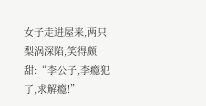女子走进屋来,两只梨涡深陷,笑得颇甜:“李公子,李瘾犯了,求解瘾!”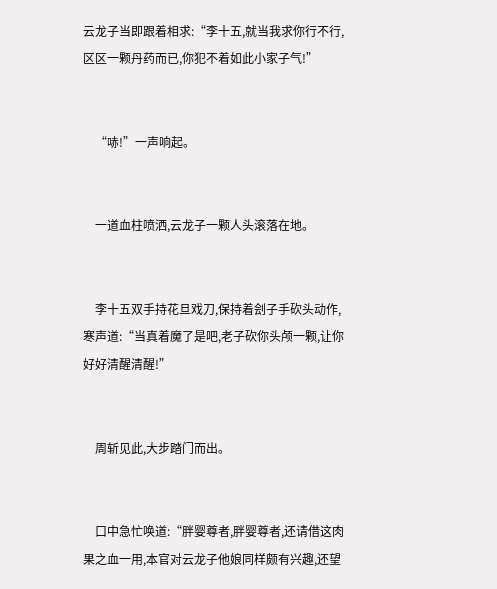云龙子当即跟着相求:“李十五,就当我求你行不行,区区一颗丹药而已,你犯不着如此小家子气!”


    “哧!”一声响起。


    一道血柱喷洒,云龙子一颗人头滚落在地。


    李十五双手持花旦戏刀,保持着刽子手砍头动作,寒声道:“当真着魔了是吧,老子砍你头颅一颗,让你好好清醒清醒!”


    周斩见此,大步踏门而出。


    口中急忙唤道:“胖婴尊者,胖婴尊者,还请借这肉果之血一用,本官对云龙子他娘同样颇有兴趣,还望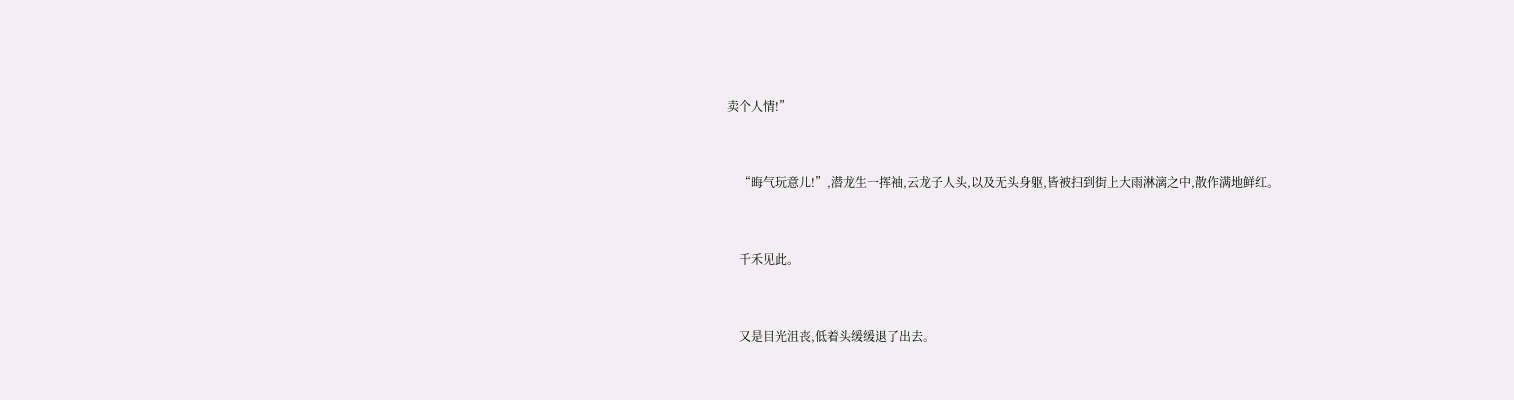卖个人情!”


    “晦气玩意儿!”,潜龙生一挥袖,云龙子人头,以及无头身躯,皆被扫到街上大雨淋漓之中,散作满地鲜红。


    千禾见此。


    又是目光沮丧,低着头缓缓退了出去。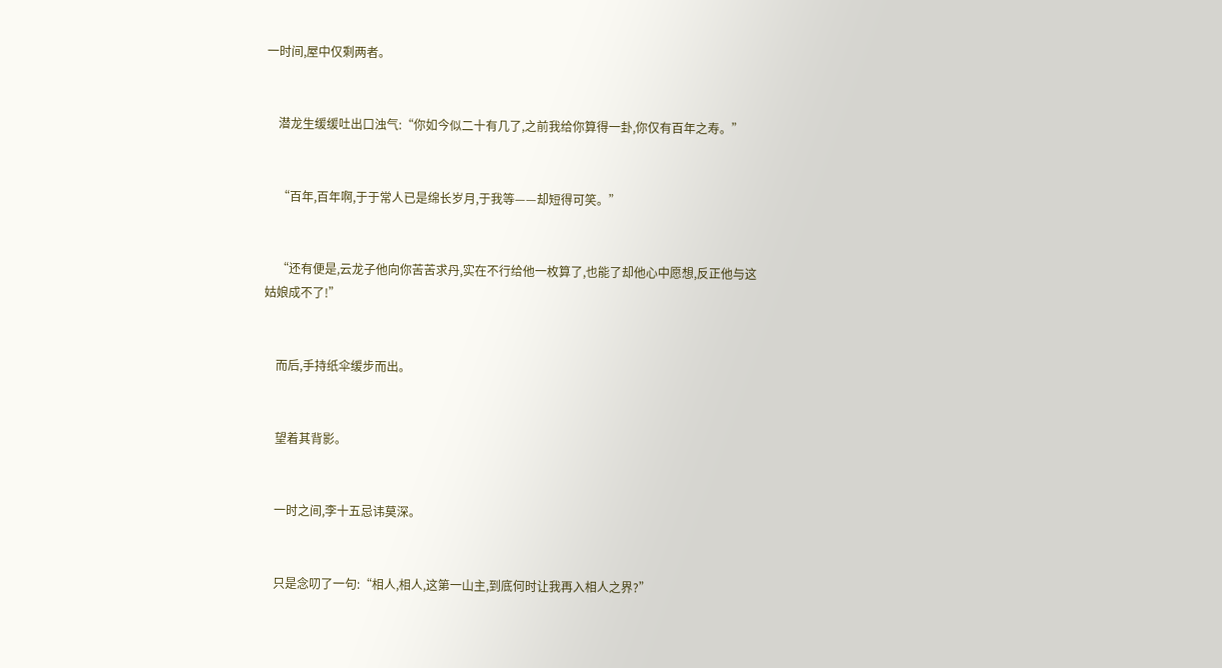一时间,屋中仅剩两者。


    潜龙生缓缓吐出口浊气:“你如今似二十有几了,之前我给你算得一卦,你仅有百年之寿。”


    “百年,百年啊,于于常人已是绵长岁月,于我等——却短得可笑。”


    “还有便是,云龙子他向你苦苦求丹,实在不行给他一枚算了,也能了却他心中愿想,反正他与这姑娘成不了!”


    而后,手持纸伞缓步而出。


    望着其背影。


    一时之间,李十五忌讳莫深。


    只是念叨了一句:“相人,相人,这第一山主,到底何时让我再入相人之界?”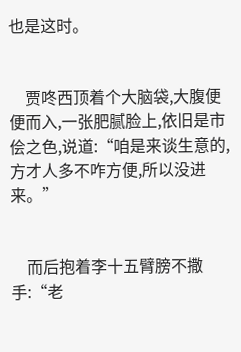也是这时。


    贾咚西顶着个大脑袋,大腹便便而入,一张肥腻脸上,依旧是市侩之色,说道:“咱是来谈生意的,方才人多不咋方便,所以没进来。”


    而后抱着李十五臂膀不撒手:“老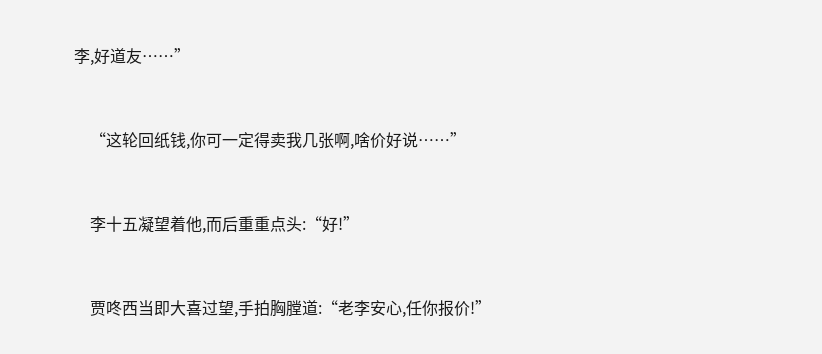李,好道友……”


    “这轮回纸钱,你可一定得卖我几张啊,啥价好说……”


    李十五凝望着他,而后重重点头:“好!”


    贾咚西当即大喜过望,手拍胸膛道:“老李安心,任你报价!”